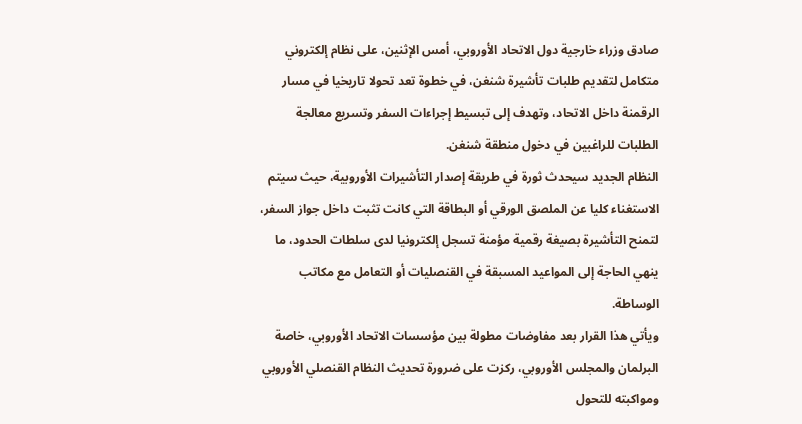صادق وزراء خارجية دول الاتحاد الأوروبي، أمس الإثنين، على نظام إلكتروني متكامل لتقديم طلبات تأشيرة شنغن، في خطوة تعد تحولا تاريخيا في مسار الرقمنة داخل الاتحاد، وتهدف إلى تبسيط إجراءات السفر وتسريع معالجة الطلبات للراغبين في دخول منطقة شنغن.
النظام الجديد سيحدث ثورة في طريقة إصدار التأشيرات الأوروبية، حيث سيتم الاستغناء كليا عن الملصق الورقي أو البطاقة التي كانت تثبت داخل جواز السفر، لتمنح التأشيرة بصيغة رقمية مؤمنة تسجل إلكترونيا لدى سلطات الحدود، ما ينهي الحاجة إلى المواعيد المسبقة في القنصليات أو التعامل مع مكاتب الوساطة.
ويأتي هذا القرار بعد مفاوضات مطولة بين مؤسسات الاتحاد الأوروبي، خاصة البرلمان والمجلس الأوروبي، ركزت على ضرورة تحديث النظام القنصلي الأوروبي ومواكبته للتحول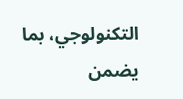التكنولوجي، بما يضمن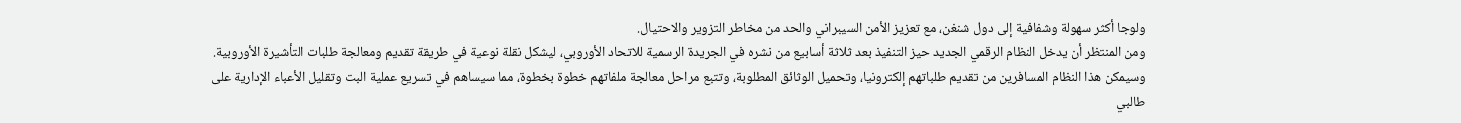ولوجا أكثر سهولة وشفافية إلى دول شنغن، مع تعزيز الأمن السيبراني والحد من مخاطر التزوير والاحتيال.
ومن المنتظر أن يدخل النظام الرقمي الجديد حيز التنفيذ بعد ثلاثة أسابيع من نشره في الجريدة الرسمية للاتحاد الأوروبي، ليشكل نقلة نوعية في طريقة تقديم ومعالجة طلبات التأشيرة الأوروبية.
وسيمكن هذا النظام المسافرين من تقديم طلباتهم إلكترونيا، وتحميل الوثائق المطلوبة، وتتبع مراحل معالجة ملفاتهم خطوة بخطوة، مما سيساهم في تسريع عملية البت وتقليل الأعباء الإدارية على طالبي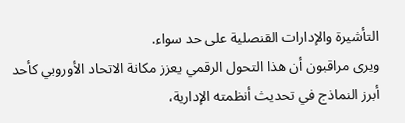التأشيرة والإدارات القنصلية على حد سواء.
ويرى مراقبون أن هذا التحول الرقمي يعزز مكانة الاتحاد الأوروبي كأحد أبرز النماذج في تحديث أنظمته الإدارية،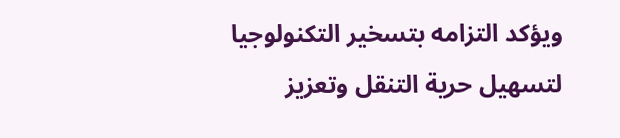ويؤكد التزامه بتسخير التكنولوجيا لتسهيل حرية التنقل وتعزيز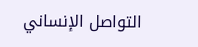التواصل الإنساني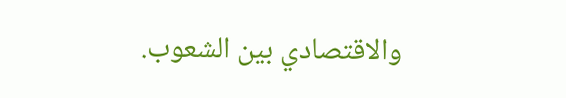والاقتصادي بين الشعوب.